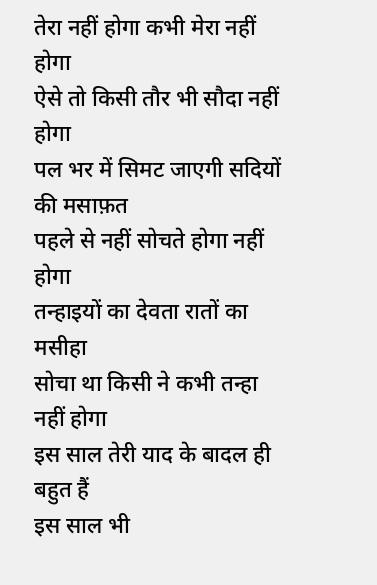तेरा नहीं होगा कभी मेरा नहीं होगा
ऐसे तो किसी तौर भी सौदा नहीं होगा
पल भर में सिमट जाएगी सदियों की मसाफ़त
पहले से नहीं सोचते होगा नहीं होगा
तन्हाइयों का देवता रातों का मसीहा
सोचा था किसी ने कभी तन्हा नहीं होगा
इस साल तेरी याद के बादल ही बहुत हैं
इस साल भी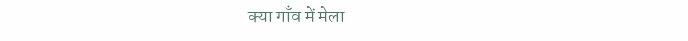क्या गाँव में मेला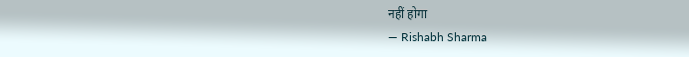नहीं होगा
— Rishabh Sharma